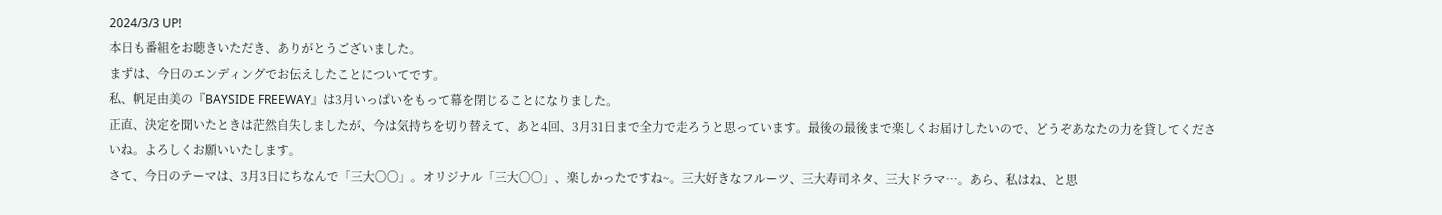2024/3/3 UP!
本日も番組をお聴きいただき、ありがとうございました。
まずは、今日のエンディングでお伝えしたことについてです。
私、帆足由美の『BAYSIDE FREEWAY』は3月いっぱいをもって幕を閉じることになりました。
正直、決定を聞いたときは茫然自失しましたが、今は気持ちを切り替えて、あと4回、3月31日まで全力で走ろうと思っています。最後の最後まで楽しくお届けしたいので、どうぞあなたの力を貸してくださいね。よろしくお願いいたします。
さて、今日のテーマは、3月3日にちなんで「三大〇〇」。オリジナル「三大〇〇」、楽しかったですね~。三大好きなフルーツ、三大寿司ネタ、三大ドラマ…。あら、私はね、と思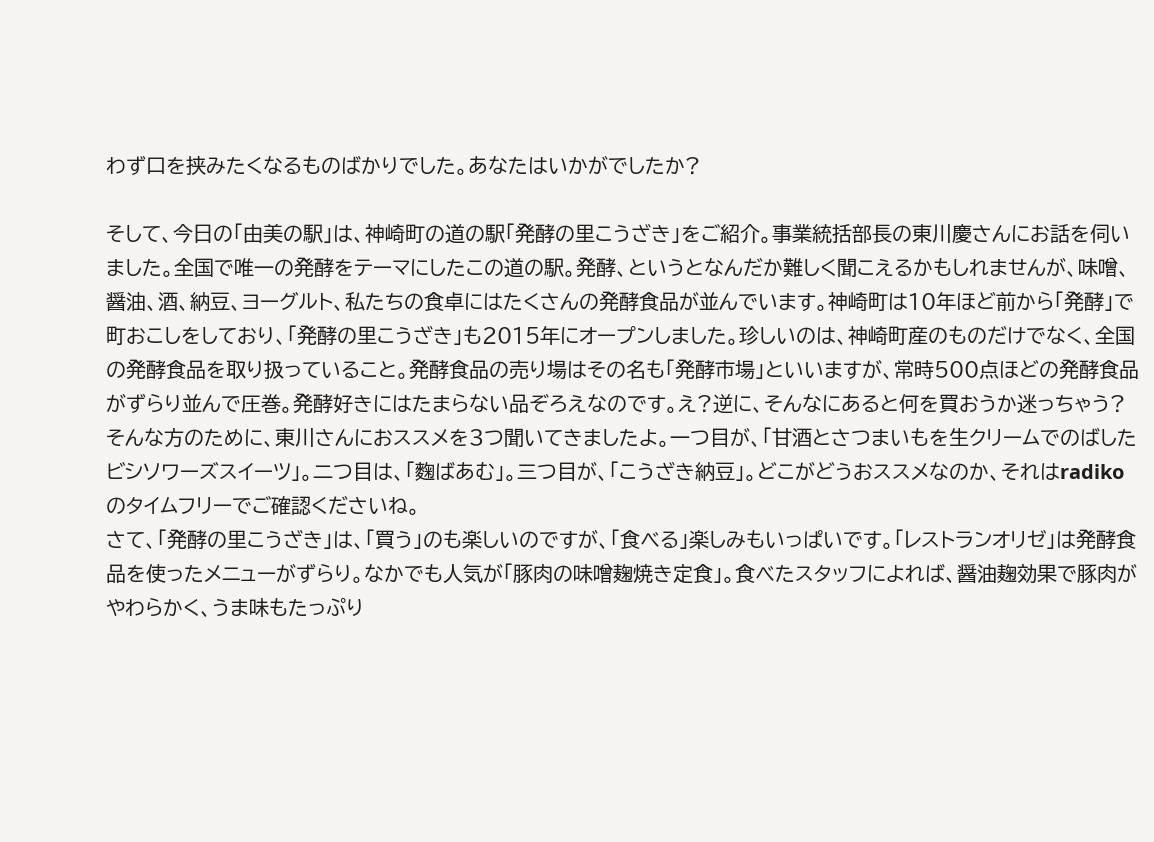わず口を挟みたくなるものばかりでした。あなたはいかがでしたか?

そして、今日の「由美の駅」は、神崎町の道の駅「発酵の里こうざき」をご紹介。事業統括部長の東川慶さんにお話を伺いました。全国で唯一の発酵をテーマにしたこの道の駅。発酵、というとなんだか難しく聞こえるかもしれませんが、味噌、醤油、酒、納豆、ヨーグルト、私たちの食卓にはたくさんの発酵食品が並んでいます。神崎町は10年ほど前から「発酵」で町おこしをしており、「発酵の里こうざき」も2015年にオープンしました。珍しいのは、神崎町産のものだけでなく、全国の発酵食品を取り扱っていること。発酵食品の売り場はその名も「発酵市場」といいますが、常時500点ほどの発酵食品がずらり並んで圧巻。発酵好きにはたまらない品ぞろえなのです。え?逆に、そんなにあると何を買おうか迷っちゃう?そんな方のために、東川さんにおススメを3つ聞いてきましたよ。一つ目が、「甘酒とさつまいもを生クリームでのばしたビシソワーズスイーツ」。二つ目は、「麴ばあむ」。三つ目が、「こうざき納豆」。どこがどうおススメなのか、それはradikoのタイムフリーでご確認くださいね。
さて、「発酵の里こうざき」は、「買う」のも楽しいのですが、「食べる」楽しみもいっぱいです。「レストランオリゼ」は発酵食品を使ったメニューがずらり。なかでも人気が「豚肉の味噌麹焼き定食」。食べたスタッフによれば、醤油麹効果で豚肉がやわらかく、うま味もたっぷり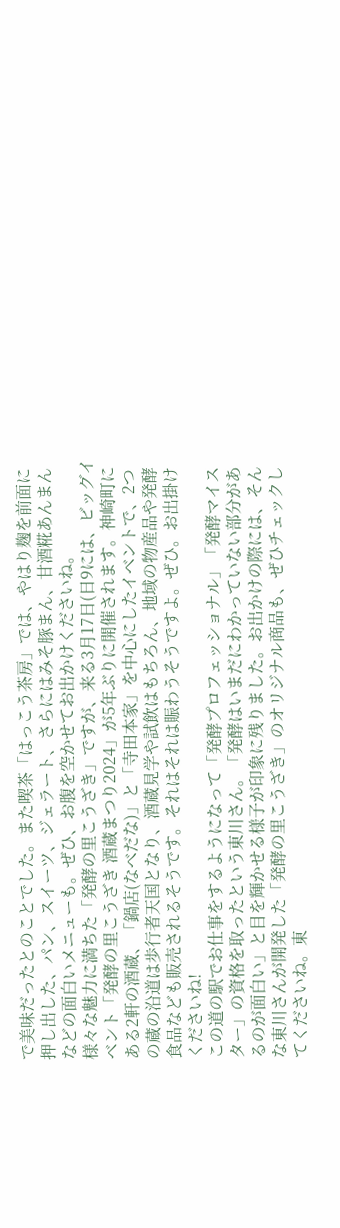で美味だったとのことでした。また喫茶「はっこう茶房」では、やはり麹を前面に押し出した、パン、スイーツ、ジェラート、さらにはみそ豚まん、甘酒糀あんまんなどの面白いメニューも。ぜひ、お腹を空かせてお出かけくださいね。
様々な魅力に満ちた「発酵の里こうざき」ですが、来る3月17日(日9には、ビッグイベント「発酵の里こうざき 酒蔵まつり2024」が5年ぶりに開催されます。神崎町にある2軒の酒蔵、「鍋店(なべだな)」と「寺田本家」を中心にしたイベントで、2つの蔵の沿道は歩行者天国となり、酒蔵見学や試飲はもちろん、地域の物産品や発酵食品なども販売されるそうです。それはそれは賑わうそうですよ。ぜひ。お出掛けくださいね!
この道の駅でお仕事をするようになって「発酵プロフェッショナル」「発酵マイスター」の資格を取ったという東川さん。「発酵はいまだにわかっていない部分があるのが面白い」と目を輝かせる様子が印象に残りました。お出かけの際には、そんな東川さんが開発した「発酵の里こうざき」のオリジナル商品も、ぜひチェックしてくださいね。東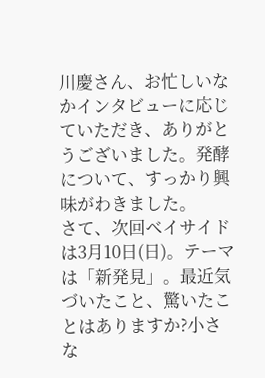川慶さん、お忙しいなかインタビューに応じていただき、ありがとうございました。発酵について、すっかり興味がわきました。
さて、次回ベイサイドは3月10日(日)。テーマは「新発見」。最近気づいたこと、驚いたことはありますか?小さな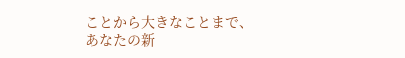ことから大きなことまで、あなたの新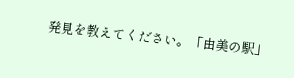発見を教えてください。「由美の駅」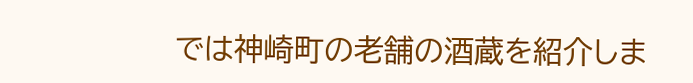では神崎町の老舗の酒蔵を紹介しま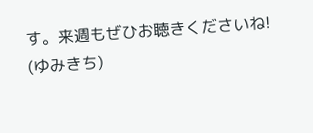す。来週もぜひお聴きくださいね!
(ゆみきち)